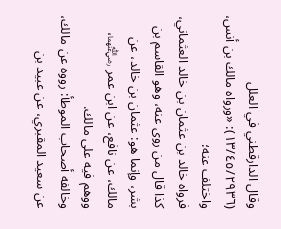وقال الدارقطني في العلل (١٣/٤٥/٢٩٣٦): «ورواه مالك بن أنس، واختلف عنه؛
فرواه خالد بن عثمان بن خالد العثماني، كذا قال من روى عنه، وهو القاسم بن بشر، وإنما هو: عثمان بن خالد، عن مالك، عن نافع، عن ابن عمر ﵄، ووهم فيه على مالك.
وخالفه أصحاب الموطأ: رووه عن مالك، عن سعيد المقبري، عن عبيد بن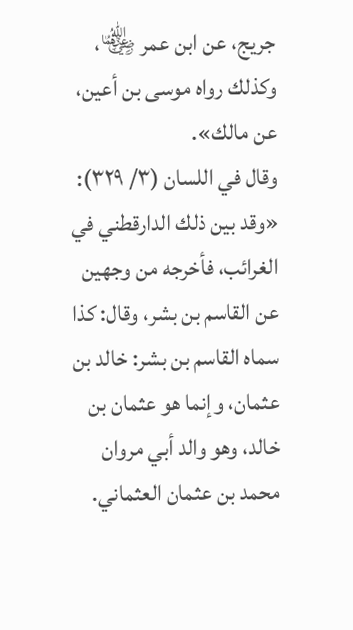جريج، عن ابن عمر ﵄، وكذلك رواه موسى بن أعين، عن مالك».
وقال في اللسان (٣/ ٣٢٩): «وقد بين ذلك الدارقطني في الغرائب، فأخرجه من وجهين عن القاسم بن بشر، وقال: كذا سماه القاسم بن بشر: خالد بن عثمان، وإنما هو عثمان بن خالد، وهو والد أبي مروان محمد بن عثمان العثماني.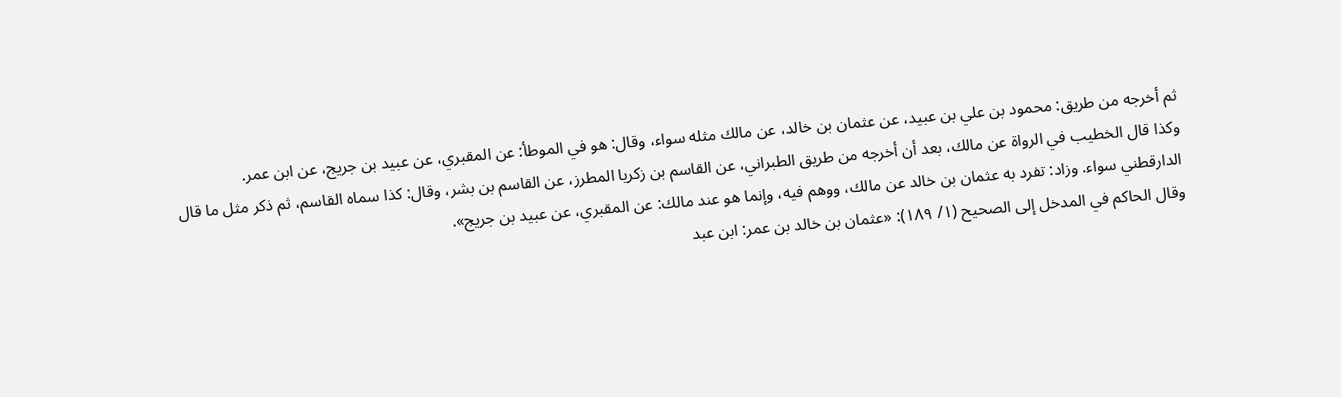ثم أخرجه من طريق: محمود بن علي بن عبيد، عن عثمان بن خالد، عن مالك مثله سواء، وقال: هو في الموطأ: عن المقبري، عن عبيد بن جريج، عن ابن عمر.
وكذا قال الخطيب في الرواة عن مالك، بعد أن أخرجه من طريق الطبراني، عن القاسم بن زكريا المطرز، عن القاسم بن بشر، وقال: كذا سماه القاسم، ثم ذكر مثل ما قال الدارقطني سواء. وزاد: تفرد به عثمان بن خالد عن مالك، ووهم فيه، وإنما هو عند مالك: عن المقبري، عن عبيد بن جريج».
وقال الحاكم في المدخل إلى الصحيح (١/ ١٨٩): «عثمان بن خالد بن عمر: ابن عبد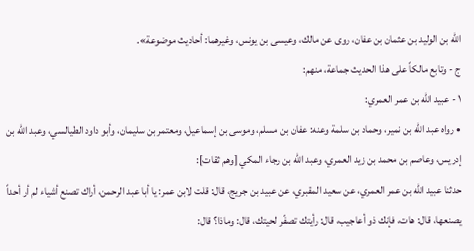الله بن الوليد بن عثمان بن عفان، روى عن مالك، وعيسى بن يونس، وغيرهما: أحاديث موضوعة».
ج - وتابع مالكاً على هذا الحديث جماعة، منهم:
١ - عبيد الله بن عمر العمري:
• رواه عبد الله بن نمير، وحماد بن سلمة وعنه: عفان بن مسلم، وموسى بن إسماعيل، ومعتمر بن سليمان، وأبو داود الطيالسي، وعبد الله بن إدريس، وعاصم بن محمد بن زيد العمري، وعبد الله بن رجاء المكي [وهم ثقات]:
حدثنا عبيد الله بن عمر العمري، عن سعيد المقبري، عن عبيد بن جريج، قال: قلت لابن عمر: يا أبا عبد الرحمن، أراك تصنع أشياء لم أر أحداً يصنعها، قال: هات، فإنك ذو أعاجيب، قال: رأيتك تصفّر لحيتك، قال: وماذا؟ قال: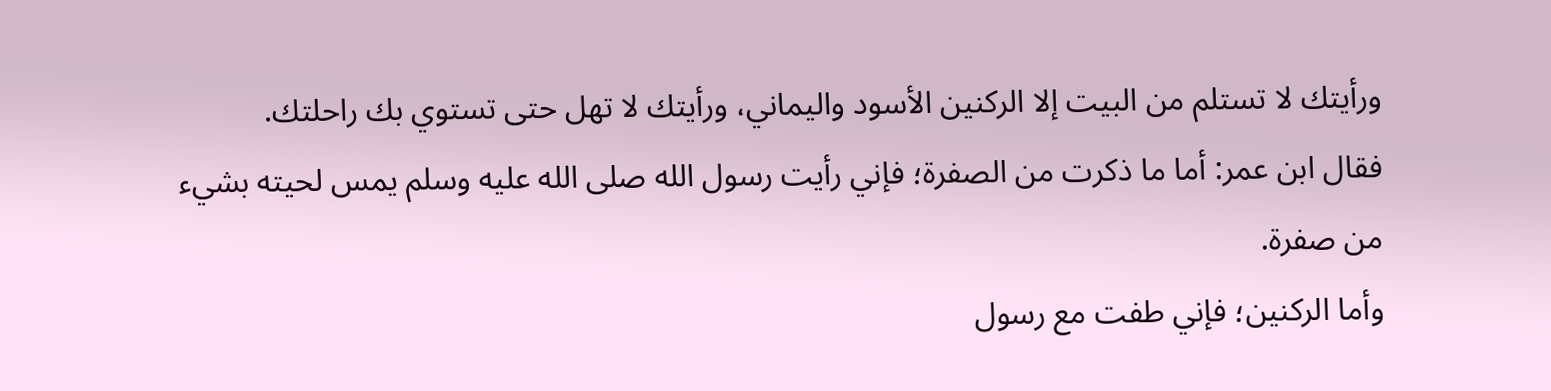ورأيتك لا تستلم من البيت إلا الركنين الأسود واليماني، ورأيتك لا تهل حتى تستوي بك راحلتك.
فقال ابن عمر: أما ما ذكرت من الصفرة؛ فإني رأيت رسول الله صلى الله عليه وسلم يمس لحيته بشيء من صفرة.
وأما الركنين؛ فإني طفت مع رسول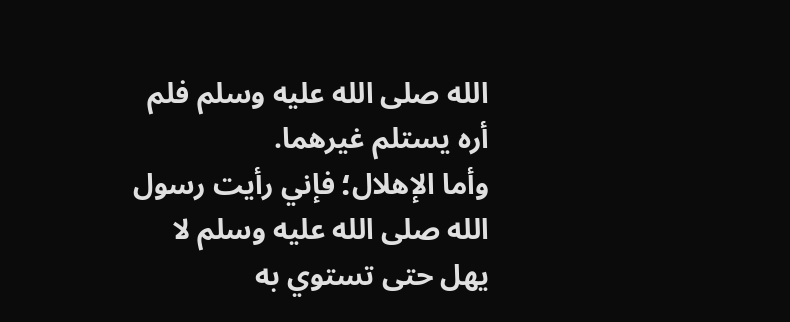الله صلى الله عليه وسلم فلم أره يستلم غيرهما.
وأما الإهلال؛ فإني رأيت رسول الله صلى الله عليه وسلم لا يهل حتى تستوي به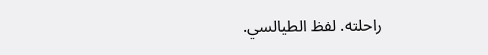راحلته. لفظ الطيالسي.